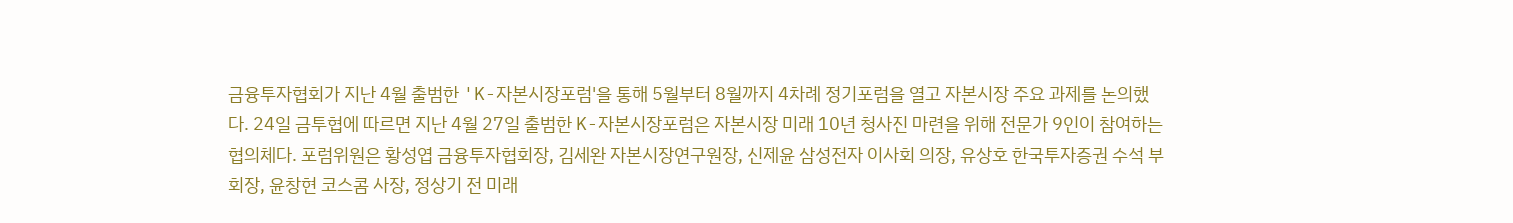금융투자협회가 지난 4월 출범한 'K-자본시장포럼'을 통해 5월부터 8월까지 4차례 정기포럼을 열고 자본시장 주요 과제를 논의했다. 24일 금투협에 따르면 지난 4월 27일 출범한 K-자본시장포럼은 자본시장 미래 10년 청사진 마련을 위해 전문가 9인이 참여하는 협의체다. 포럼위원은 황성엽 금융투자협회장, 김세완 자본시장연구원장, 신제윤 삼성전자 이사회 의장, 유상호 한국투자증권 수석 부회장, 윤창현 코스콤 사장, 정상기 전 미래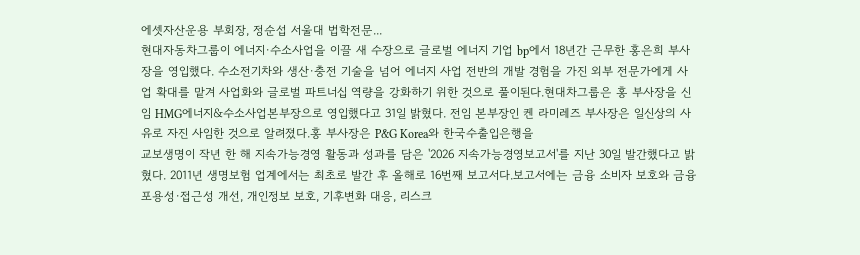에셋자산운용 부회장, 정순섭 서울대 법학전문...
현대자동차그룹이 에너지·수소사업을 이끌 새 수장으로 글로벌 에너지 기업 bp에서 18년간 근무한 홍은희 부사장을 영입했다. 수소전기차와 생산·충전 기술을 넘어 에너지 사업 전반의 개발 경험을 가진 외부 전문가에게 사업 확대를 맡겨 사업화와 글로벌 파트너십 역량을 강화하기 위한 것으로 풀이된다.현대차그룹은 홍 부사장을 신임 HMG에너지&수소사업본부장으로 영입했다고 31일 밝혔다. 전임 본부장인 켄 라미레즈 부사장은 일신상의 사유로 자진 사임한 것으로 알려졌다.홍 부사장은 P&G Korea와 한국수출입은행을
교보생명이 작년 한 해 지속가능경영 활동과 성과를 담은 '2026 지속가능경영보고서'를 지난 30일 발간했다고 밝혔다. 2011년 생명보험 업계에서는 최초로 발간 후 올해로 16번째 보고서다.보고서에는 금융 소비자 보호와 금융 포용성·접근성 개선, 개인정보 보호, 기후변화 대응, 리스크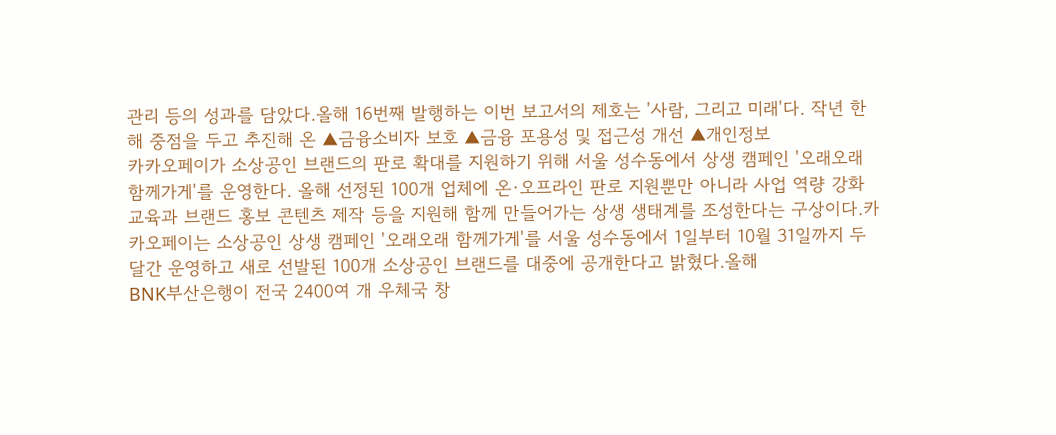관리 등의 성과를 담았다.올해 16번째 발행하는 이번 보고서의 제호는 '사람, 그리고 미래'다. 작년 한 해 중점을 두고 추진해 온 ▲금융소비자 보호 ▲금융 포용성 및 접근성 개선 ▲개인정보
카카오페이가 소상공인 브랜드의 판로 확대를 지원하기 위해 서울 성수동에서 상생 캠페인 '오래오래 함께가게'를 운영한다. 올해 선정된 100개 업체에 온·오프라인 판로 지원뿐만 아니라 사업 역량 강화 교육과 브랜드 홍보 콘텐츠 제작 등을 지원해 함께 만들어가는 상생 생태계를 조성한다는 구상이다.카카오페이는 소상공인 상생 캠페인 '오래오래 함께가게'를 서울 성수동에서 1일부터 10월 31일까지 두 달간 운영하고 새로 선발된 100개 소상공인 브랜드를 대중에 공개한다고 밝혔다.올해
BNK부산은행이 전국 2400여 개 우체국 창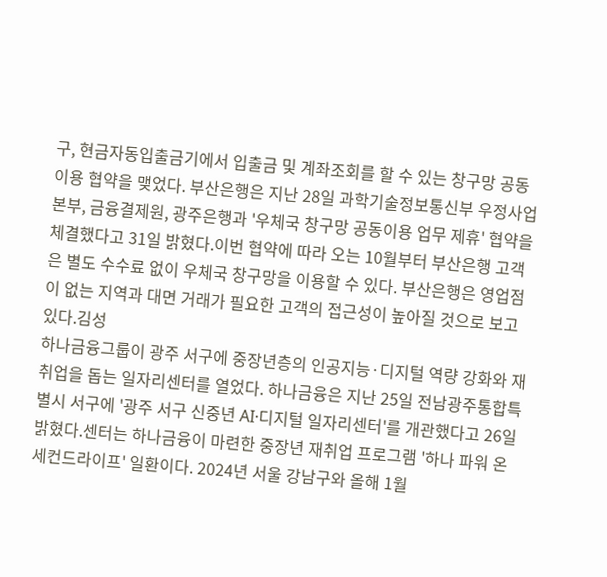구, 현금자동입출금기에서 입출금 및 계좌조회를 할 수 있는 창구망 공동 이용 협약을 맺었다. 부산은행은 지난 28일 과학기술정보통신부 우정사업본부, 금융결제원, 광주은행과 '우체국 창구망 공동이용 업무 제휴' 협약을 체결했다고 31일 밝혔다.이번 협약에 따라 오는 10월부터 부산은행 고객은 별도 수수료 없이 우체국 창구망을 이용할 수 있다. 부산은행은 영업점이 없는 지역과 대면 거래가 필요한 고객의 접근성이 높아질 것으로 보고 있다.김성
하나금융그룹이 광주 서구에 중장년층의 인공지능·디지털 역량 강화와 재취업을 돕는 일자리센터를 열었다. 하나금융은 지난 25일 전남광주통합특별시 서구에 '광주 서구 신중년 AI·디지털 일자리센터'를 개관했다고 26일 밝혔다.센터는 하나금융이 마련한 중장년 재취업 프로그램 '하나 파워 온 세컨드라이프' 일환이다. 2024년 서울 강남구와 올해 1월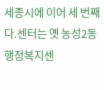세종시에 이어 세 번째다.센터는 옛 농성2동 행정복지센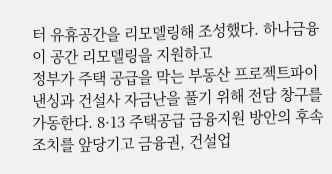터 유휴공간을 리모델링해 조성했다. 하나금융이 공간 리모델링을 지원하고
정부가 주택 공급을 막는 부동산 프로젝트파이낸싱과 건설사 자금난을 풀기 위해 전담 창구를 가동한다. 8·13 주택공급 금융지원 방안의 후속조치를 앞당기고 금융권, 건설업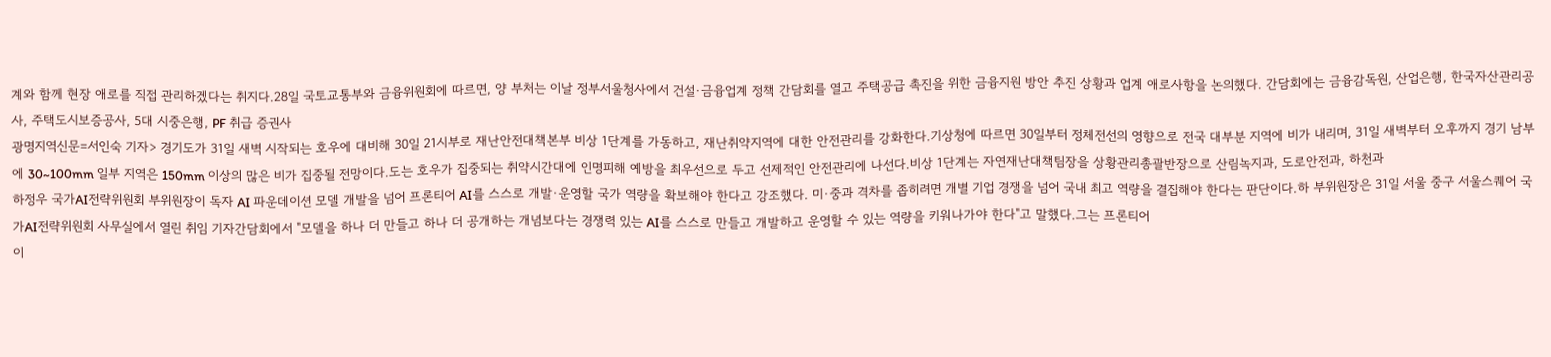계와 함께 현장 애로를 직접 관리하겠다는 취지다.28일 국토교통부와 금융위원회에 따르면, 양 부처는 이날 정부서울청사에서 건설·금융업계 정책 간담회를 열고 주택공급 촉진을 위한 금융지원 방안 추진 상황과 업계 애로사항을 논의했다. 간담회에는 금융감독원, 산업은행, 한국자산관리공사, 주택도시보증공사, 5대 시중은행, PF 취급 증권사
광명지역신문=서인숙 기자> 경기도가 31일 새벽 시작되는 호우에 대비해 30일 21시부로 재난안전대책본부 비상 1단계를 가동하고, 재난취약지역에 대한 안전관리를 강화한다.기상청에 따르면 30일부터 정체전선의 영향으로 전국 대부분 지역에 비가 내리며, 31일 새벽부터 오후까지 경기 남부에 30~100mm 일부 지역은 150mm 이상의 많은 비가 집중될 전망이다.도는 호우가 집중되는 취약시간대에 인명피해 예방을 최우선으로 두고 선제적인 안전관리에 나선다.비상 1단계는 자연재난대책팀장을 상황관리총괄반장으로 산림녹지과, 도로안전과, 하천과
하정우 국가AI전략위원회 부위원장이 독자 AI 파운데이션 모델 개발을 넘어 프론티어 AI를 스스로 개발·운영할 국가 역량을 확보해야 한다고 강조했다. 미·중과 격차를 좁히려면 개별 기업 경쟁을 넘어 국내 최고 역량을 결집해야 한다는 판단이다.하 부위원장은 31일 서울 중구 서울스퀘어 국가AI전략위원회 사무실에서 열린 취임 기자간담회에서 "모델을 하나 더 만들고 하나 더 공개하는 개념보다는 경쟁력 있는 AI를 스스로 만들고 개발하고 운영할 수 있는 역량을 키워나가야 한다"고 말했다.그는 프론티어
이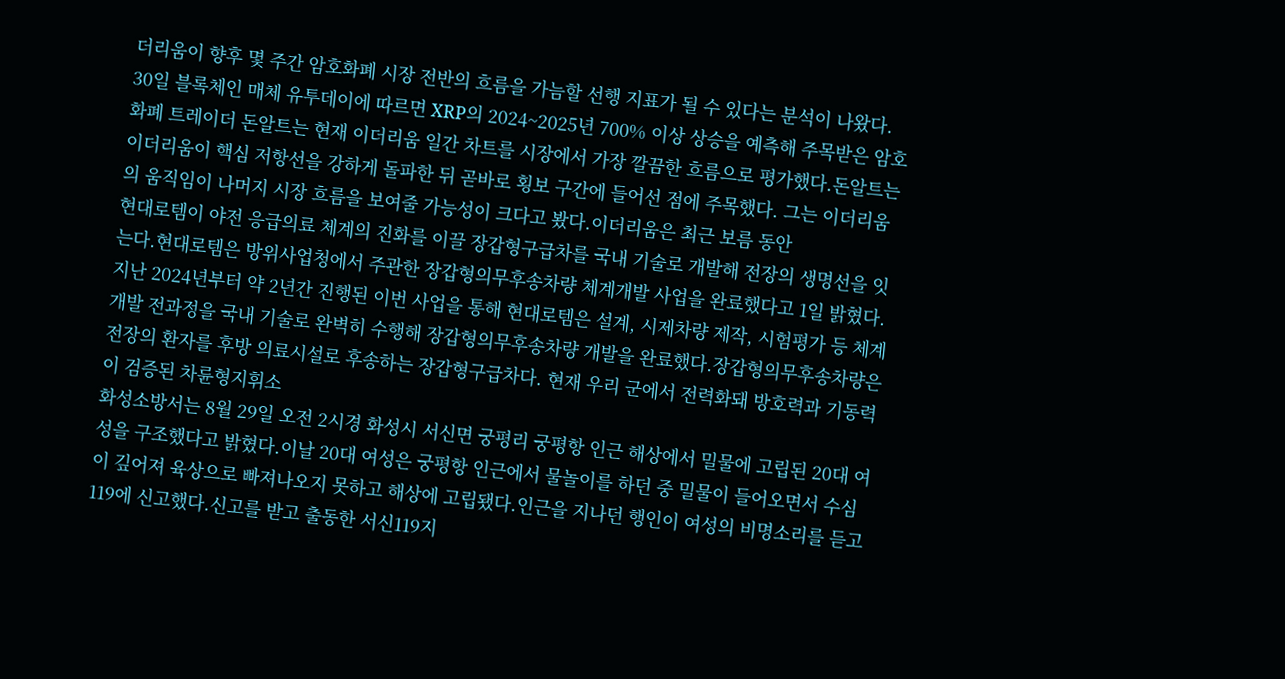더리움이 향후 몇 주간 암호화폐 시장 전반의 흐름을 가늠할 선행 지표가 될 수 있다는 분석이 나왔다. 30일 블록체인 매체 유투데이에 따르면 XRP의 2024~2025년 700% 이상 상승을 예측해 주목받은 암호화폐 트레이더 돈알트는 현재 이더리움 일간 차트를 시장에서 가장 깔끔한 흐름으로 평가했다.돈알트는 이더리움이 핵심 저항선을 강하게 돌파한 뒤 곧바로 횡보 구간에 들어선 점에 주목했다. 그는 이더리움의 움직임이 나머지 시장 흐름을 보여줄 가능성이 크다고 봤다.이더리움은 최근 보름 동안
현대로템이 야전 응급의료 체계의 진화를 이끌 장갑형구급차를 국내 기술로 개발해 전장의 생명선을 잇는다.현대로템은 방위사업청에서 주관한 장갑형의무후송차량 체계개발 사업을 완료했다고 1일 밝혔다. 지난 2024년부터 약 2년간 진행된 이번 사업을 통해 현대로템은 설계, 시제차량 제작, 시험평가 등 체계개발 전과정을 국내 기술로 완벽히 수행해 장갑형의무후송차량 개발을 완료했다.장갑형의무후송차량은 전장의 환자를 후방 의료시설로 후송하는 장갑형구급차다. 현재 우리 군에서 전력화돼 방호력과 기동력이 검증된 차륜형지휘소
화성소방서는 8월 29일 오전 2시경 화성시 서신면 궁평리 궁평항 인근 해상에서 밀물에 고립된 20대 여성을 구조했다고 밝혔다.이날 20대 여성은 궁평항 인근에서 물놀이를 하던 중 밀물이 들어오면서 수심이 깊어져 육상으로 빠져나오지 못하고 해상에 고립됐다.인근을 지나던 행인이 여성의 비명소리를 듣고 119에 신고했다.신고를 받고 출동한 서신119지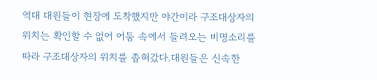역대 대원들이 현장에 도착했지만 야간이라 구조대상자의 위치는 확인할 수 없어 어둠 속에서 들려오는 비명소리를 따라 구조대상자의 위치를 좁혀갔다.대원들은 신속한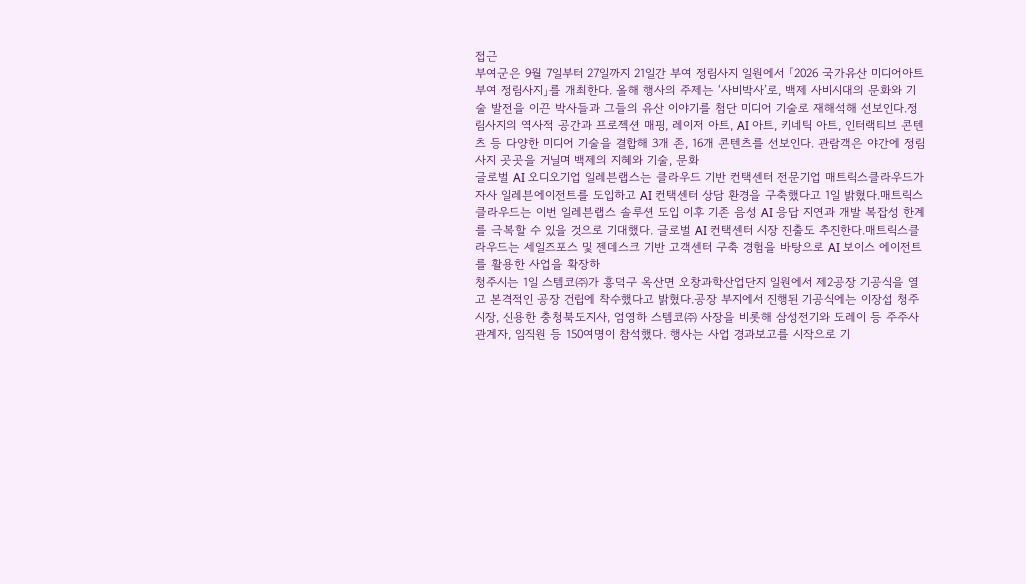접근
부여군은 9월 7일부터 27일까지 21일간 부여 정림사지 일원에서 「2026 국가유산 미디어아트 부여 정림사지」를 개최한다. 올해 행사의 주제는 ‘사비박사’로, 백제 사비시대의 문화와 기술 발전을 이끈 박사들과 그들의 유산 이야기를 첨단 미디어 기술로 재해석해 선보인다.정림사지의 역사적 공간과 프로젝션 매핑, 레이저 아트, AI 아트, 키네틱 아트, 인터랙티브 콘텐츠 등 다양한 미디어 기술을 결합해 3개 존, 16개 콘텐츠를 선보인다. 관람객은 야간에 정림사지 곳곳을 거닐며 백제의 지혜와 기술, 문화
글로벌 AI 오디오기업 일레븐랩스는 클라우드 기반 컨택센터 전문기업 매트릭스클라우드가 자사 일레븐에이전트를 도입하고 AI 컨택센터 상담 환경을 구축했다고 1일 밝혔다.매트릭스클라우드는 이번 일레븐랩스 솔루션 도입 이후 기존 음성 AI 응답 지연과 개발 복잡성 한계를 극복할 수 있을 것으로 기대했다. 글로벌 AI 컨택센터 시장 진출도 추진한다.매트릭스클라우드는 세일즈포스 및 젠데스크 기반 고객센터 구축 경험을 바탕으로 AI 보이스 에이전트를 활용한 사업을 확장하
청주시는 1일 스템코㈜가 흥덕구 옥산면 오창과학산업단지 일원에서 제2공장 기공식을 열고 본격적인 공장 건립에 착수했다고 밝혔다.공장 부지에서 진행된 기공식에는 이장섭 청주시장, 신용한 충청북도지사, 엄영하 스템코㈜ 사장을 비롯해 삼성전기와 도레이 등 주주사 관계자, 임직원 등 150여명이 참석했다. 행사는 사업 경과보고를 시작으로 기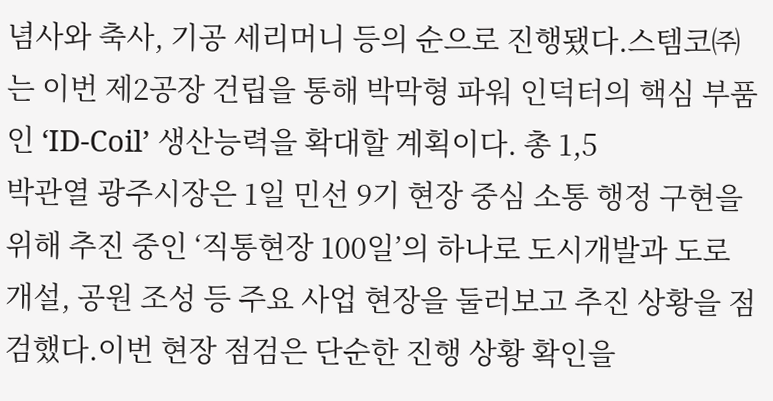념사와 축사, 기공 세리머니 등의 순으로 진행됐다.스템코㈜는 이번 제2공장 건립을 통해 박막형 파워 인덕터의 핵심 부품인 ‘ID-Coil’ 생산능력을 확대할 계획이다. 총 1,5
박관열 광주시장은 1일 민선 9기 현장 중심 소통 행정 구현을 위해 추진 중인 ‘직통현장 100일’의 하나로 도시개발과 도로 개설, 공원 조성 등 주요 사업 현장을 둘러보고 추진 상황을 점검했다.이번 현장 점검은 단순한 진행 상황 확인을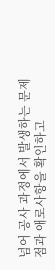넘어 공사 과정에서 발생하는 문제점과 애로사항을 확인하고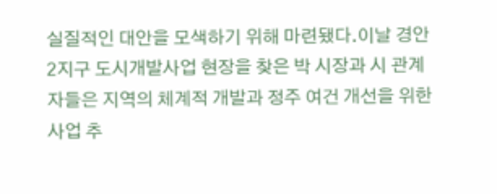실질적인 대안을 모색하기 위해 마련됐다.이날 경안2지구 도시개발사업 현장을 찾은 박 시장과 시 관계자들은 지역의 체계적 개발과 정주 여건 개선을 위한 사업 추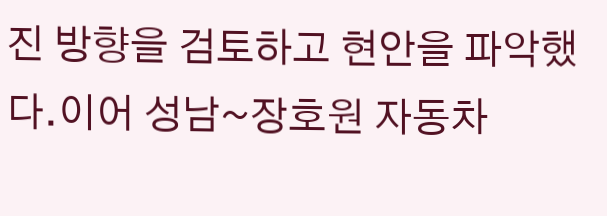진 방향을 검토하고 현안을 파악했다.이어 성남~장호원 자동차